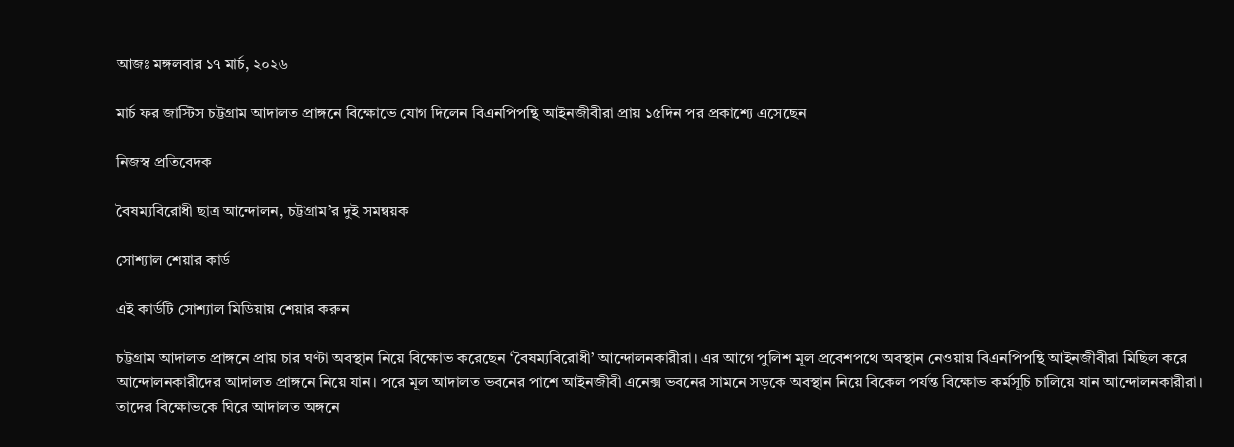আজঃ মঙ্গলবার ১৭ মার্চ, ২০২৬

মার্চ ফর জাস্টিস চট্টগ্রাম আদালত প্রাঙ্গনে বিক্ষোভে যোগ দিলেন বিএনপিপন্থি আইনজীবীরা প্রায় ১৫দিন পর প্রকাশ্যে এসেছেন

নিজস্ব প্রতিবেদক

বৈষম্যবিরোধী ছাত্র আন্দোলন, চট্টগ্রাম’র দুই সমন্বয়ক

সোশ্যাল শেয়ার কার্ড

এই কার্ডটি সোশ্যাল মিডিয়ায় শেয়ার করুন

চট্টগ্রাম আদালত প্রাঙ্গনে প্রায় চার ঘণ্টা অবস্থান নিয়ে বিক্ষোভ করেছেন ‘বৈষম্যবিরোধী’ আন্দোলনকারীরা। এর আগে পুলিশ মূল প্রবেশপথে অবস্থান নেওয়ায় বিএনপিপন্থি আইনজীবীরা মিছিল করে আন্দোলনকারীদের আদালত প্রাঙ্গনে নিয়ে যান। পরে মূল আদালত ভবনের পাশে আইনজীবী এনেক্স ভবনের সামনে সড়কে অবস্থান নিয়ে বিকেল পর্যন্ত বিক্ষোভ কর্মসূচি চালিয়ে যান আন্দোলনকারীরা। তাদের বিক্ষোভকে ঘিরে আদালত অঙ্গনে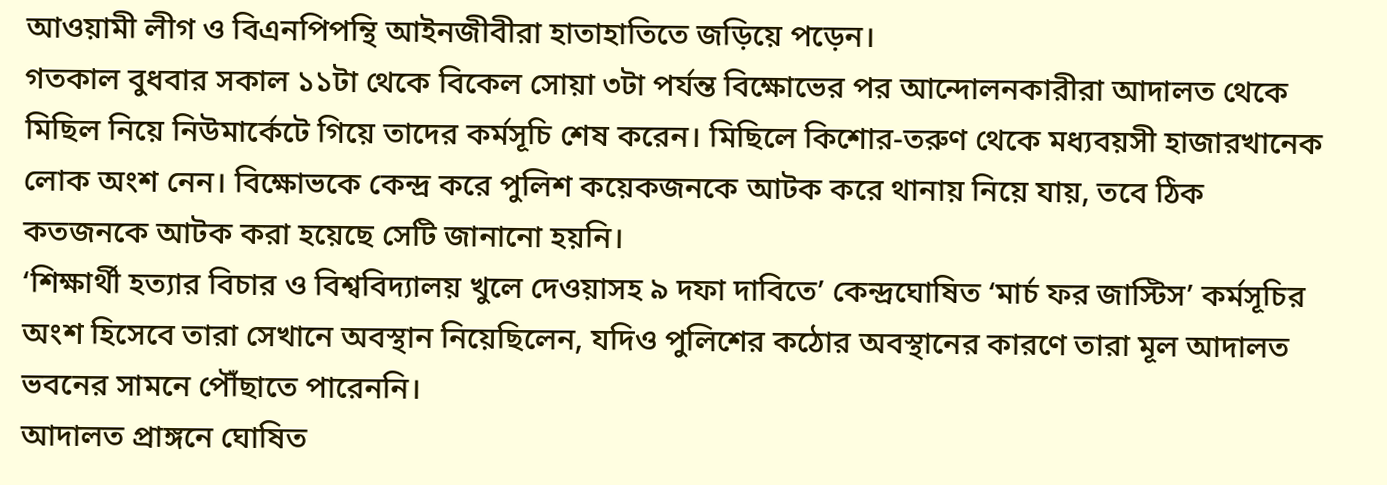আওয়ামী লীগ ও বিএনপিপন্থি আইনজীবীরা হাতাহাতিতে জড়িয়ে পড়েন।
গতকাল বুধবার সকাল ১১টা থেকে বিকেল সোয়া ৩টা পর্যন্ত বিক্ষোভের পর আন্দোলনকারীরা আদালত থেকে মিছিল নিয়ে নিউমার্কেটে গিয়ে তাদের কর্মসূচি শেষ করেন। মিছিলে কিশোর-তরুণ থেকে মধ্যবয়সী হাজারখানেক লোক অংশ নেন। বিক্ষোভকে কেন্দ্র করে পুলিশ কয়েকজনকে আটক করে থানায় নিয়ে যায়, তবে ঠিক কতজনকে আটক করা হয়েছে সেটি জানানো হয়নি।
‘শিক্ষার্থী হত্যার বিচার ও বিশ্ববিদ্যালয় খুলে দেওয়াসহ ৯ দফা দাবিতে’ কেন্দ্রঘোষিত ‘মার্চ ফর জাস্টিস’ কর্মসূচির অংশ হিসেবে তারা সেখানে অবস্থান নিয়েছিলেন, যদিও পুলিশের কঠোর অবস্থানের কারণে তারা মূল আদালত ভবনের সামনে পৌঁছাতে পারেননি।
আদালত প্রাঙ্গনে ঘোষিত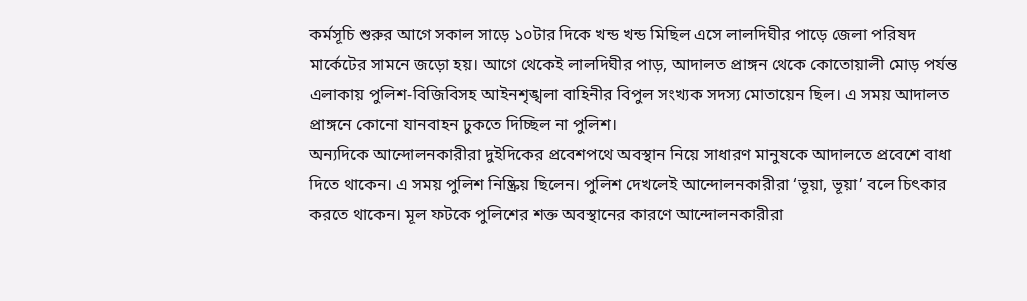কর্মসূচি শুরুর আগে সকাল সাড়ে ১০টার দিকে খন্ড খন্ড মিছিল এসে লালদিঘীর পাড়ে জেলা পরিষদ মার্কেটের সামনে জড়ো হয়। আগে থেকেই লালদিঘীর পাড়, আদালত প্রাঙ্গন থেকে কোতোয়ালী মোড় পর্যন্ত এলাকায় পুলিশ-বিজিবিসহ আইনশৃঙ্খলা বাহিনীর বিপুল সংখ্যক সদস্য মোতায়েন ছিল। এ সময় আদালত প্রাঙ্গনে কোনো যানবাহন ঢুকতে দিচ্ছিল না পুলিশ।
অন্যদিকে আন্দোলনকারীরা দুইদিকের প্রবেশপথে অবস্থান নিয়ে সাধারণ মানুষকে আদালতে প্রবেশে বাধা দিতে থাকেন। এ সময় পুলিশ নিষ্ক্রিয় ছিলেন। পুলিশ দেখলেই আন্দোলনকারীরা ‘ভূয়া, ভূয়া’ বলে চিৎকার করতে থাকেন। মূল ফটকে পুলিশের শক্ত অবস্থানের কারণে আন্দোলনকারীরা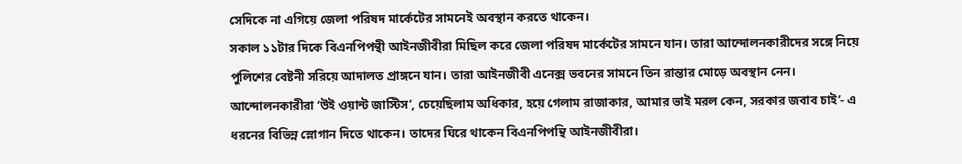সেদিকে না এগিয়ে জেলা পরিষদ মার্কেটের সামনেই অবস্থান করতে থাকেন।
সকাল ১১টার দিকে বিএনপিপন্থী আইনজীবীরা মিছিল করে জেলা পরিষদ মার্কেটের সামনে যান। তারা আন্দোলনকারীদের সঙ্গে নিয়ে পুলিশের বেষ্টনী সরিয়ে আদালত প্রাঙ্গনে যান। তারা আইনজীবী এনেক্স ভবনের সামনে তিন রান্তার মোড়ে অবস্থান নেন। আন্দোলনকারীরা ‘উই ওয়ান্ট জাস্টিস’, চেয়েছিলাম অধিকার, হয়ে গেলাম রাজাকার, আমার ভাই মরল কেন, সরকার জবাব চাই’- এ ধরনের বিভিন্ন স্লোগান দিতে থাকেন। তাদের ঘিরে থাকেন বিএনপিপন্থি আইনজীবীরা।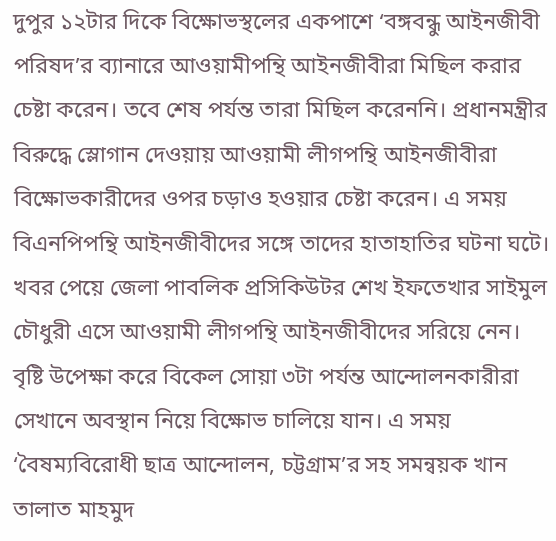দুপুর ১২টার দিকে বিক্ষোভস্থলের একপাশে ‘বঙ্গবন্ধু আইনজীবী পরিষদ’র ব্যানারে আওয়ামীপন্থি আইনজীবীরা মিছিল করার চেষ্টা করেন। তবে শেষ পর্যন্ত তারা মিছিল করেননি। প্রধানমন্ত্রীর বিরুদ্ধে স্লোগান দেওয়ায় আওয়ামী লীগপন্থি আইনজীবীরা বিক্ষোভকারীদের ওপর চড়াও হওয়ার চেষ্টা করেন। এ সময় বিএনপিপন্থি আইনজীবীদের সঙ্গে তাদের হাতাহাতির ঘটনা ঘটে। খবর পেয়ে জেলা পাবলিক প্রসিকিউটর শেখ ইফতেখার সাইমুল চৌধুরী এসে আওয়ামী লীগপন্থি আইনজীবীদের সরিয়ে নেন।
বৃষ্টি উপেক্ষা করে বিকেল সোয়া ৩টা পর্যন্ত আন্দোলনকারীরা সেখানে অবস্থান নিয়ে বিক্ষোভ চালিয়ে যান। এ সময় ‘বৈষম্যবিরোধী ছাত্র আন্দোলন, চট্টগ্রাম’র সহ সমন্বয়ক খান তালাত মাহমুদ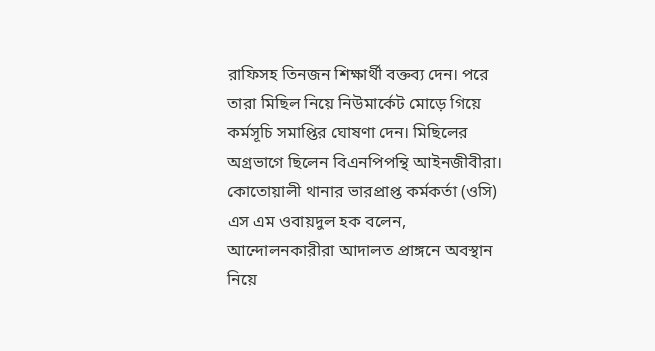রাফিসহ তিনজন শিক্ষার্থী বক্তব্য দেন। পরে তারা মিছিল নিয়ে নিউমার্কেট মোড়ে গিয়ে কর্মসূচি সমাপ্তির ঘোষণা দেন। মিছিলের অগ্রভাগে ছিলেন বিএনপিপন্থি আইনজীবীরা।
কোতোয়ালী থানার ভারপ্রাপ্ত কর্মকর্তা (ওসি) এস এম ওবায়দুল হক বলেন, আন্দোলনকারীরা আদালত প্রাঙ্গনে অবস্থান নিয়ে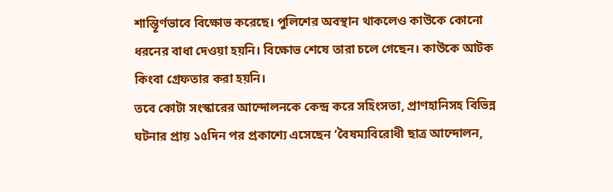শান্তিূর্ণভাবে বিক্ষোভ করেছে। পুলিশের অবস্থান থাকলেও কাউকে কোনো ধরনের বাধা দেওয়া হয়নি। বিক্ষোভ শেষে তারা চলে গেছেন। কাউকে আটক কিংবা গ্রেফতার করা হয়নি।
তবে কোটা সংস্কারের আন্দোলনকে কেন্দ্র করে সহিংসতা, প্রাণহানিসহ বিভিন্ন ঘটনার প্রায় ১৫দিন পর প্রকাশ্যে এসেছেন ‘বৈষম্যবিরোধী ছাত্র আন্দোলন,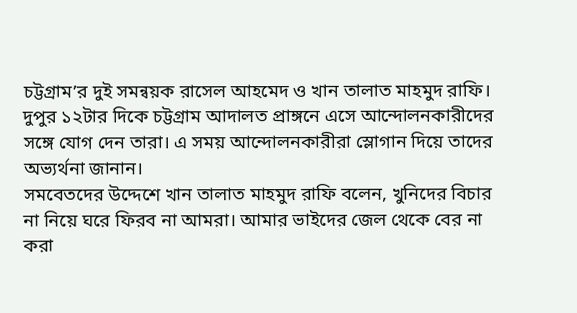চট্টগ্রাম’র দুই সমন্বয়ক রাসেল আহমেদ ও খান তালাত মাহমুদ রাফি।
দুপুর ১২টার দিকে চট্টগ্রাম আদালত প্রাঙ্গনে এসে আন্দোলনকারীদের সঙ্গে যোগ দেন তারা। এ সময় আন্দোলনকারীরা স্লোগান দিয়ে তাদের অভ্যর্থনা জানান।
সমবেতদের উদ্দেশে খান তালাত মাহমুদ রাফি বলেন, খুনিদের বিচার না নিয়ে ঘরে ফিরব না আমরা। আমার ভাইদের জেল থেকে বের না করা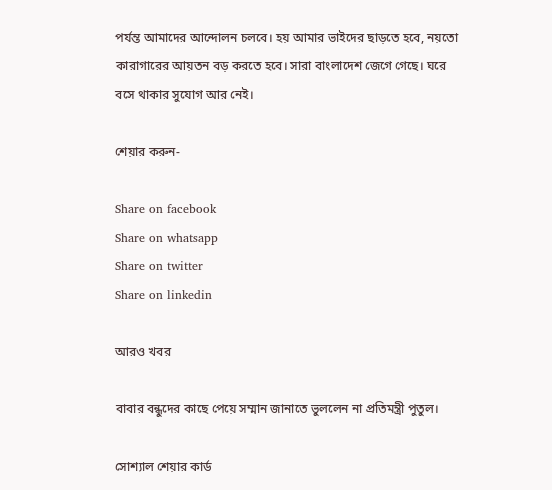পর্যন্ত আমাদের আন্দোলন চলবে। হয় আমার ভাইদের ছাড়তে হবে, নয়তো কারাগারের আয়তন বড় করতে হবে। সারা বাংলাদেশ জেগে গেছে। ঘরে বসে থাকার সুযোগ আর নেই।

শেয়ার করুন-

Share on facebook
Share on whatsapp
Share on twitter
Share on linkedin

আরও খবর

বাবার বন্ধুদের কাছে পেয়ে সম্মান জানাতে ভুললেন না প্রতিমন্ত্রী পুতুল।

সোশ্যাল শেয়ার কার্ড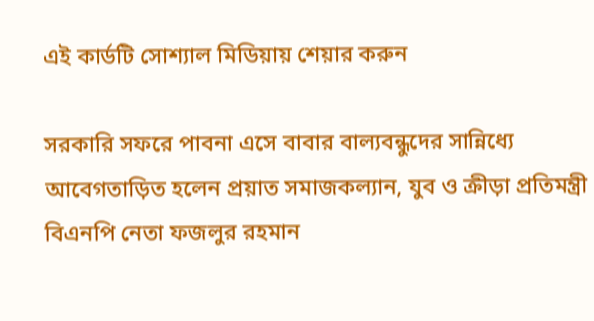এই কার্ডটি সোশ্যাল মিডিয়ায় শেয়ার করুন

সরকারি সফরে পাবনা এসে বাবার বাল্যবন্ধুদের সান্নিধ্যে আবেগতাড়িত হলেন প্রয়াত সমাজকল্যান, যুব ও ক্রীড়া প্রতিমন্ত্রী বিএনপি নেতা ফজলুর রহমান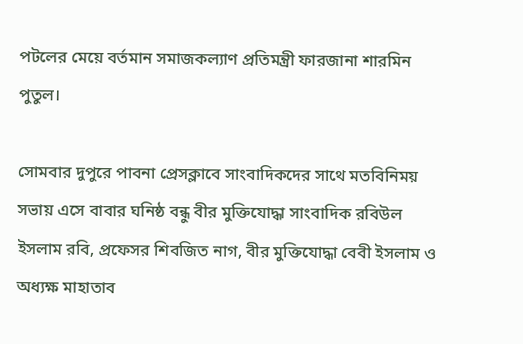পটলের মেয়ে বর্তমান সমাজকল্যাণ প্রতিমন্ত্রী ফারজানা শারমিন পুতুল।

সোমবার দুপুরে পাবনা প্রেসক্লাবে সাংবাদিকদের সাথে মতবিনিময় সভায় এসে বাবার ঘনিষ্ঠ বন্ধু বীর মুক্তিযোদ্ধা সাংবাদিক রবিউল ইসলাম রবি, প্রফেসর শিবজিত নাগ, বীর মুক্তিযোদ্ধা বেবী ইসলাম ও অধ্যক্ষ মাহাতাব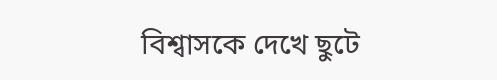বিশ্বাসকে দেখে ছুটে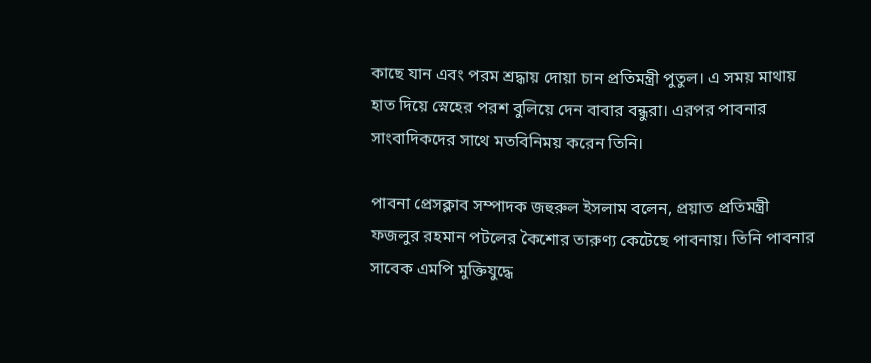কাছে যান এবং পরম শ্রদ্ধায় দোয়া চান প্রতিমন্ত্রী পুতুল। এ সময় মাথায় হাত দিয়ে স্নেহের পরশ বুলিয়ে দেন বাবার বন্ধুরা। এরপর পাবনার সাংবাদিকদের সাথে মতবিনিময় করেন তিনি।

পাবনা প্রেসক্লাব সম্পাদক জহুরুল ইসলাম বলেন, প্রয়াত প্রতিমন্ত্রী ফজলুর রহমান পটলের কৈশোর তারুণ্য কেটেছে পাবনায়। তিনি পাবনার সাবেক এমপি মুক্তিযুদ্ধে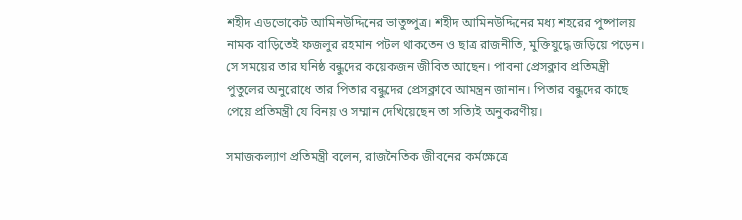শহীদ এডভোকেট আমিনউদ্দিনের ভাতুষ্পুত্র। শহীদ আমিনউদ্দিনের মধ্য শহরের পুষ্পালয় নামক বাড়িতেই ফজলুর রহমান পটল থাকতেন ও ছাত্র রাজনীতি, মুক্তিযুদ্ধে জড়িয়ে পড়েন। সে সময়ের তার ঘনিষ্ঠ বন্ধুদের কয়েকজন জীবিত আছেন। পাবনা প্রেসক্লাব প্রতিমন্ত্রী পুতুলের অনুরোধে তার পিতার বন্ধুদের প্রেসক্লাবে আমন্ত্রন জানান। পিতার বন্ধুদের কাছে পেয়ে প্রতিমন্ত্রী যে বিনয় ও সম্মান দেখিয়েছেন তা সত্যিই অনুকরণীয়।

সমাজকল্যাণ প্রতিমন্ত্রী বলেন, রাজনৈতিক জীবনের কর্মক্ষেত্রে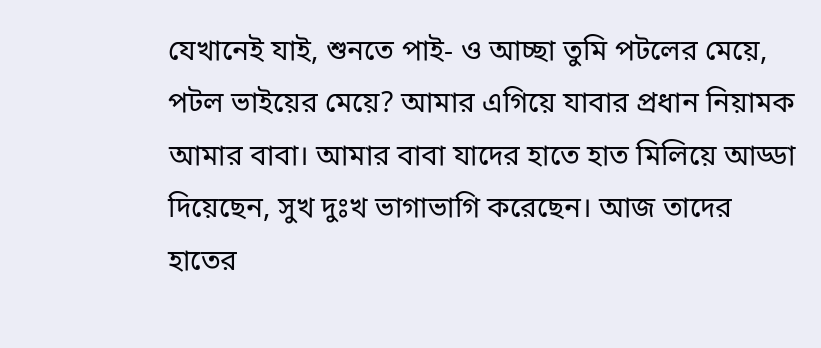যেখানেই যাই, শুনতে পাই- ও আচ্ছা তুমি পটলের মেয়ে, পটল ভাইয়ের মেয়ে? আমার এগিয়ে যাবার প্রধান নিয়ামক আমার বাবা। আমার বাবা যাদের হাতে হাত মিলিয়ে আড্ডা দিয়েছেন, সুখ দুঃখ ভাগাভাগি করেছেন। আজ তাদের হাতের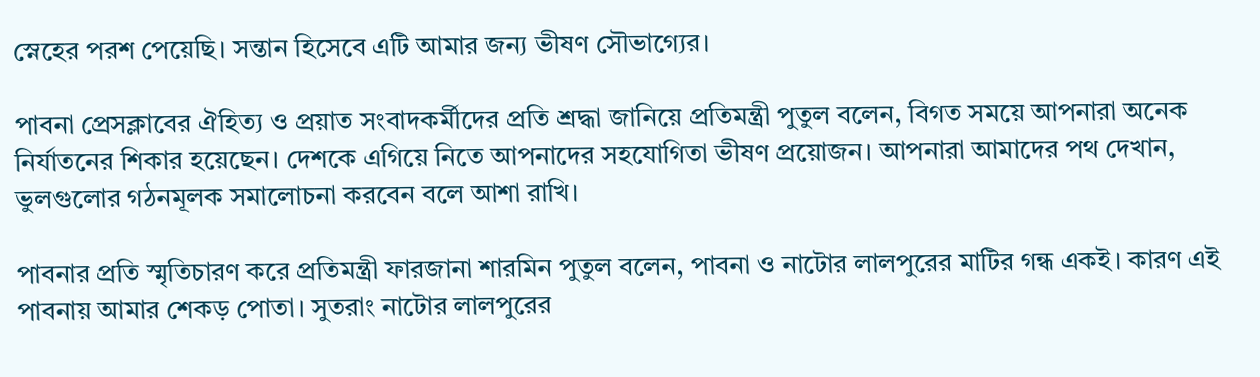স্নেহের পরশ পেয়েছি। সন্তান হিসেবে এটি আমার জন্য ভীষণ সৌভাগ্যের।

পাবনা প্রেসক্লাবের ঐহিত্য ও প্রয়াত সংবাদকর্মীদের প্রতি শ্রদ্ধা জানিয়ে প্রতিমন্ত্রী পুতুল বলেন, বিগত সময়ে আপনারা অনেক নির্যাতনের শিকার হয়েছেন। দেশকে এগিয়ে নিতে আপনাদের সহযোগিতা ভীষণ প্রয়োজন। আপনারা আমাদের পথ দেখান, ভুলগুলোর গঠনমূলক সমালোচনা করবেন বলে আশা রাখি।

পাবনার প্রতি স্মৃতিচারণ করে প্রতিমন্ত্রী ফারজানা শারমিন পুতুল বলেন, পাবনা ও নাটোর লালপুরের মাটির গন্ধ একই। কারণ এই পাবনায় আমার শেকড় পোতা। সুতরাং নাটোর লালপুরের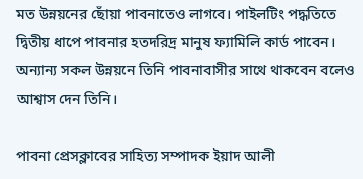মত উন্নয়নের ছোঁয়া পাবনাতেও লাগবে। পাইলটিং পদ্ধতিতে দ্বিতীয় ধাপে পাবনার হতদরিদ্র মানুষ ফ্যামিলি কার্ড পাবেন। অন্যান্য সকল উন্নয়নে তিনি পাবনাবাসীর সাথে থাকবেন বলেও আশ্বাস দেন তিনি।

পাবনা প্রেসক্লাবের সাহিত্য সম্পাদক ইয়াদ আলী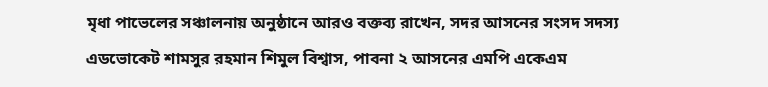মৃধা পাভেলের সঞ্চালনায় অনুষ্ঠানে আরও বক্তব্য রাখেন, সদর আসনের সংসদ সদস্য এডভোকেট শামসুর রহমান শিমুল বিশ্বাস, পাবনা ২ আসনের এমপি একেএম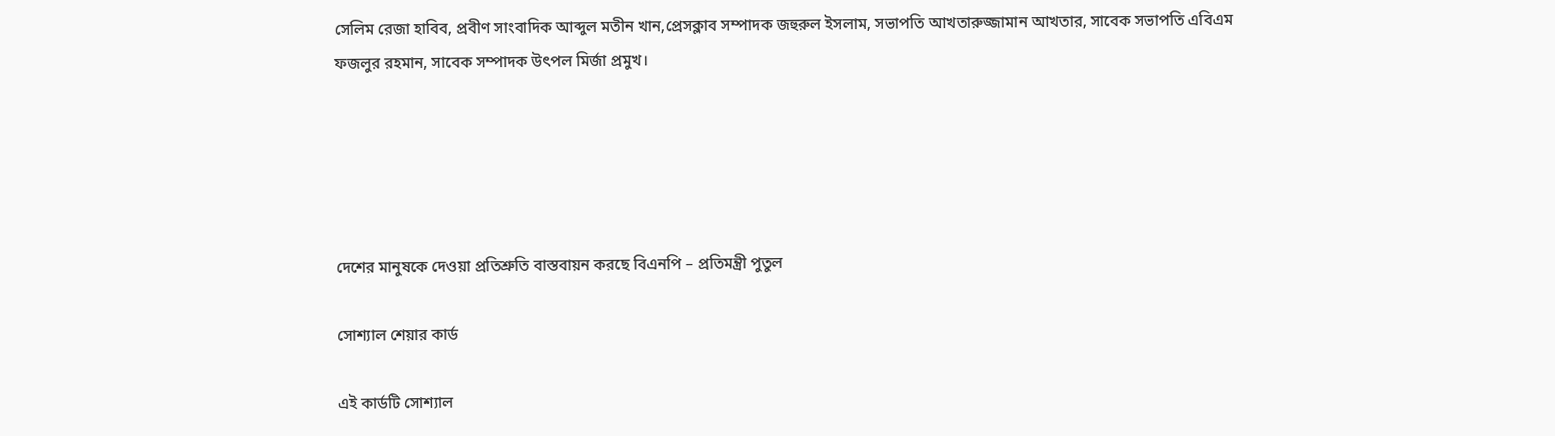সেলিম রেজা হাবিব, প্রবীণ সাংবাদিক আব্দুল মতীন খান,প্রেসক্লাব সম্পাদক জহুরুল ইসলাম, সভাপতি আখতারুজ্জামান আখতার, সাবেক সভাপতি এবিএম ফজলুর রহমান, সাবেক সম্পাদক উৎপল মির্জা প্রমুখ।





দেশের মানুষকে দেওয়া প্রতিশ্রুতি বাস্তবায়ন করছে বিএনপি – প্রতিমন্ত্রী পুতুল

সোশ্যাল শেয়ার কার্ড

এই কার্ডটি সোশ্যাল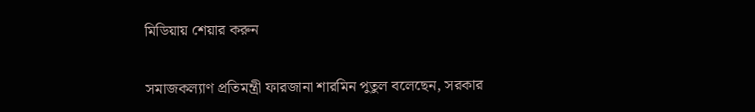মিডিয়ায় শেয়ার করুন


সমাজকল্যাণ প্রতিমন্ত্রী ফারজানা শারমিন পুতুল বলেছেন, সরকার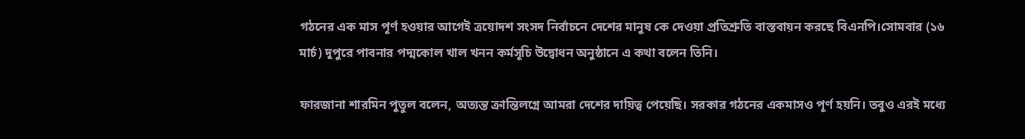গঠনের এক মাস পূর্ণ হওয়ার আগেই ত্রয়োদশ সংসদ নির্বাচনে দেশের মানুষ কে দেওয়া প্রতিশ্রুতি বাস্তবায়ন করছে বিএনপি।সোমবার (১৬ মার্চ) দুপুরে পাবনার পদ্মকোল খাল খনন কর্মসূচি উদ্বোধন অনুষ্ঠানে এ কথা বলেন তিনি।

ফারজানা শারমিন পুতুল বলেন, অত্যন্ত ক্রান্তিলগ্নে আমরা দেশের দায়িত্ব পেয়েছি। সরকার গঠনের একমাসও পূর্ণ হয়নি। তবুও এরই মধ্যে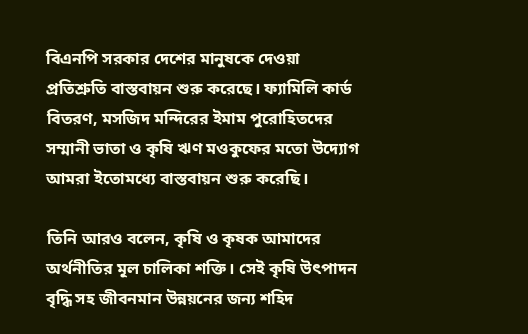বিএনপি সরকার দেশের মানুষকে দেওয়া প্রতিশ্রুতি বাস্তবায়ন শুরু করেছে। ফ্যামিলি কার্ড বিতরণ, মসজিদ মন্দিরের ইমাম পুরোহিতদের সম্মানী ভাতা ও কৃষি ঋণ মওকুফের মতো উদ্যোগ আমরা ইতোমধ্যে বাস্তবায়ন শুরু করেছি।

তিনি আরও বলেন, কৃষি ও কৃষক আমাদের অর্থনীতির মূল চালিকা শক্তি। সেই কৃষি উৎপাদন বৃদ্ধি সহ জীবনমান উন্নয়নের জন্য শহিদ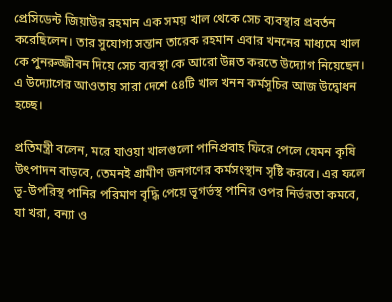প্রেসিডেন্ট জিয়াউর রহমান এক সময় খাল থেকে সেচ ব্যবস্থার প্রবর্তন করেছিলেন। তার সুযোগ্য সন্তান তারেক রহমান এবার খননের মাধ্যমে খাল কে পুনরুজ্জীবন দিয়ে সেচ ব্যবস্থা কে আরো উন্নত করতে উদ্যোগ নিয়েছেন। এ উদ্যোগের আওতায় সারা দেশে ৫৪টি খাল খনন কর্মসূচির আজ উদ্বোধন হচ্ছে।

প্রতিমন্ত্রী বলেন, মরে যাওয়া খালগুলো পানিপ্রবাহ ফিরে পেলে যেমন কৃষি উৎপাদন বাড়বে, তেমনই গ্রামীণ জনগণের কর্মসংস্থান সৃষ্টি করবে। এর ফলে ভূ-উপরিস্থ পানির পরিমাণ বৃদ্ধি পেয়ে ভূগর্ভস্থ পানির ওপর নির্ভরতা কমবে, যা খরা, বন্যা ও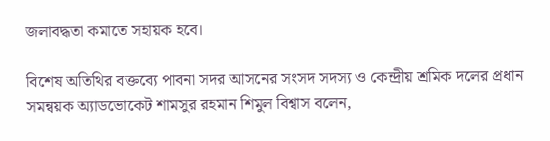জলাবদ্ধতা কমাতে সহায়ক হবে।

বিশেষ অতিথির বক্তব্যে পাবনা সদর আসনের সংসদ সদস্য ও কেন্দ্রীয় শ্রমিক দলের প্রধান সমন্বয়ক অ্যাডভোকেট শামসুর রহমান শিমুল বিশ্বাস বলেন,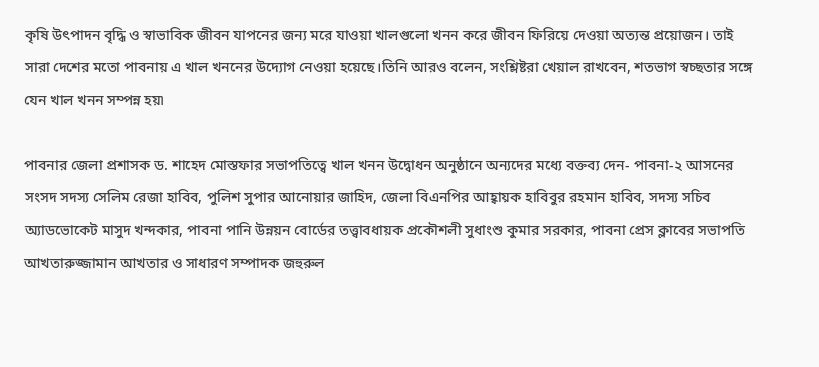কৃষি উৎপাদন বৃদ্ধি ও স্বাভাবিক জীবন যাপনের জন্য মরে যাওয়া খালগুলো খনন করে জীবন ফিরিয়ে দেওয়া অত্যন্ত প্রয়োজন। তাই সারা দেশের মতো পাবনায় এ খাল খননের উদ্যোগ নেওয়া হয়েছে।তিনি আরও বলেন, সংশ্লিষ্টরা খেয়াল রাখবেন, শতভাগ স্বচ্ছতার সঙ্গে যেন খাল খনন সম্পন্ন হয়৷

পাবনার জেলা প্রশাসক ড. শাহেদ মোস্তফার সভাপতিত্বে খাল খনন উদ্বোধন অনুষ্ঠানে অন্যদের মধ্যে বক্তব্য দেন- পাবনা-২ আসনের সংসদ সদস্য সেলিম রেজা হাবিব, পুলিশ সুপার আনোয়ার জাহিদ, জেলা বিএনপির আহ্বায়ক হাবিবুর রহমান হাবিব, সদস্য সচিব অ্যাডভোকেট মাসুদ খন্দকার, পাবনা পানি উন্নয়ন বোর্ডের তত্ত্বাবধায়ক প্রকৌশলী সুধাংশু কুমার সরকার, পাবনা প্রেস ক্লাবের সভাপতি আখতারুজ্জামান আখতার ও সাধারণ সম্পাদক জহুরুল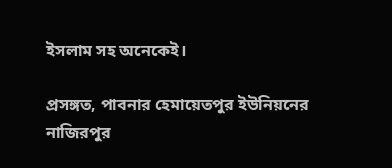ইসলাম সহ অনেকেই।

প্রসঙ্গত, পাবনার হেমায়েতপুর ইউনিয়নের নাজিরপুর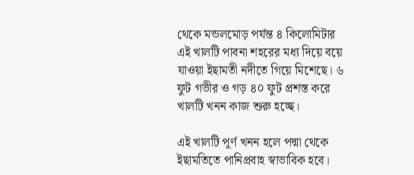থেকে মন্ডলমোড় পর্যন্ত ৪ কিলোমিটার এই খালটি পাবনা শহরের মধ্য দিয়ে বয়ে যাওয়া ইছামতী নদীতে গিয়ে মিশেছে। ৬ ফুট গভীর ও গড় ৪০ ফুট প্রশস্ত করে খালটি খনন কাজ শুরু হচ্ছে।

এই খালটি পূর্ণ খনন হলে পদ্মা থেকে ইছামতিতে পানিপ্রবাহ স্বাভাবিক হবে।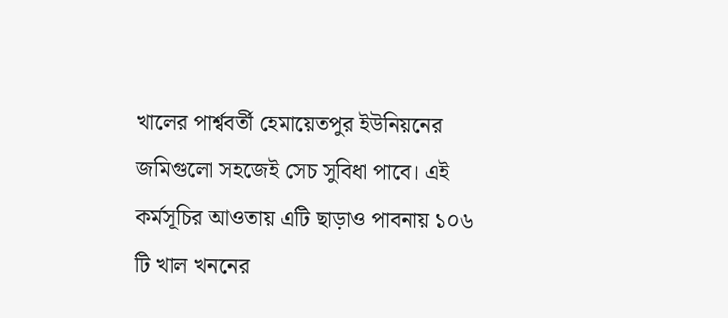খালের পার্শ্ববর্তী হেমায়েতপুর ইউনিয়নের জমিগুলো সহজেই সেচ সুবিধা পাবে। এই কর্মসূচির আওতায় এটি ছাড়াও পাবনায় ১০৬ টি খাল খননের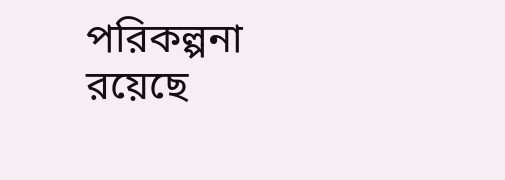পরিকল্পনা রয়েছে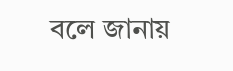বলে জানায়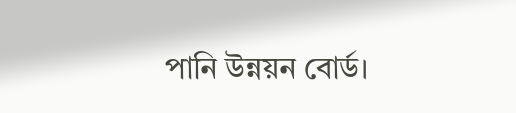পানি উন্নয়ন বোর্ড।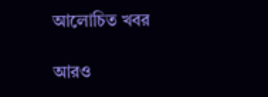আলোচিত খবর

আরও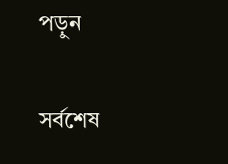পড়ুন

সর্বশেষ